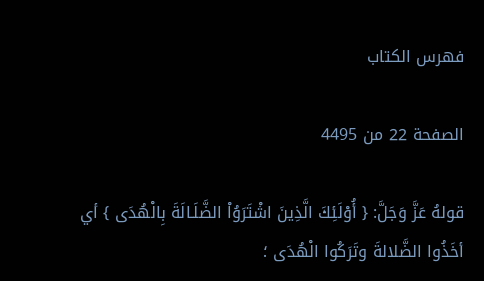فهرس الكتاب

الصفحة 22 من 4495

قولهُ عَزَّ وَجَلَّ: { أُوْلَئِكَ الَّذِينَ اشْتَرَوُاْ الضَّلَـالَةَ بِالْهُدَى } أي أخَذُوا الضَّلالةَ وتَرَكُوا الْهُدَى ؛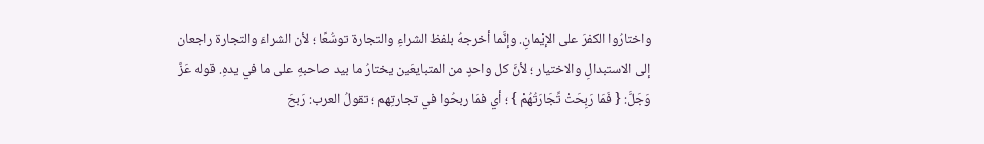واختارُوا الكفرَ على الإيْمانِ. وإنَّما أخرجهُ بلفظ الشراءِ والتجارة توسُّعًا ؛ لأن الشراءَ والتجارة راجعان إلى الاستبدالِ والاختيار ؛ لأنَّ كل واحدٍ من المتبايعَين يختارُ ما بيد صاحبهِ على ما في يدهِ. قوله عَزَّ وَجَلَّ: { فَمَا رَبِحَتْ تِّجَارَتُهُمْ } ؛ أي فمَا ربحُوا في تجارتِهم ؛ تقولُ العرب: رَبحَ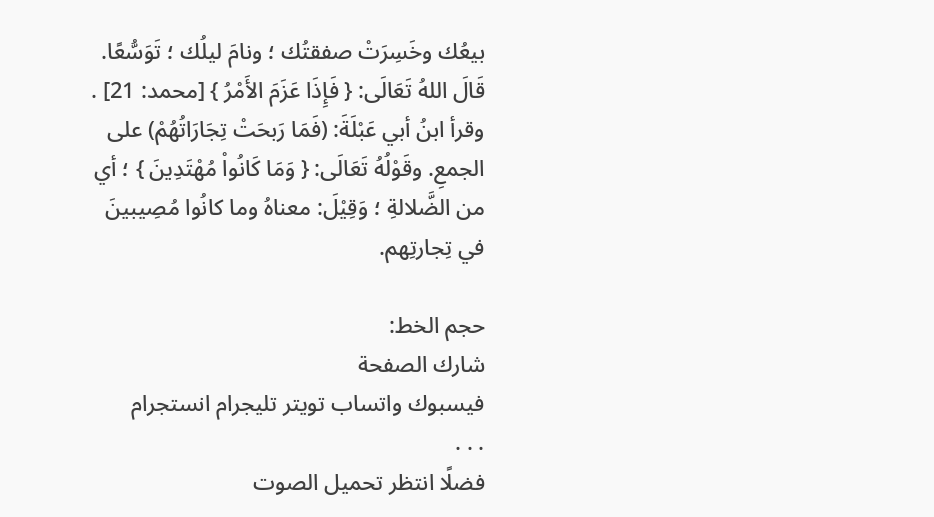بيعُك وخَسِرَتْ صفقتُك ؛ ونامَ ليلُك ؛ تَوَسُّعًا. قَالَ اللهُ تَعَالَى: { فَإِذَا عَزَمَ الأَمْرُ } [محمد: 21] . وقرأ ابنُ أبي عَبْلَةَ: (فَمَا رَبحَتْ تِجَارَاتُهُمْ) على الجمعِ. وقَوْلُهُ تَعَالَى: { وَمَا كَانُواْ مُهْتَدِينَ } ؛ أي من الضَّلالةِ ؛ وَقِيْلَ: معناهُ وما كانُوا مُصِيبينَ في تِجارتِهم.

حجم الخط:
شارك الصفحة
فيسبوك واتساب تويتر تليجرام انستجرام
. . .
فضلًا انتظر تحميل الصوت